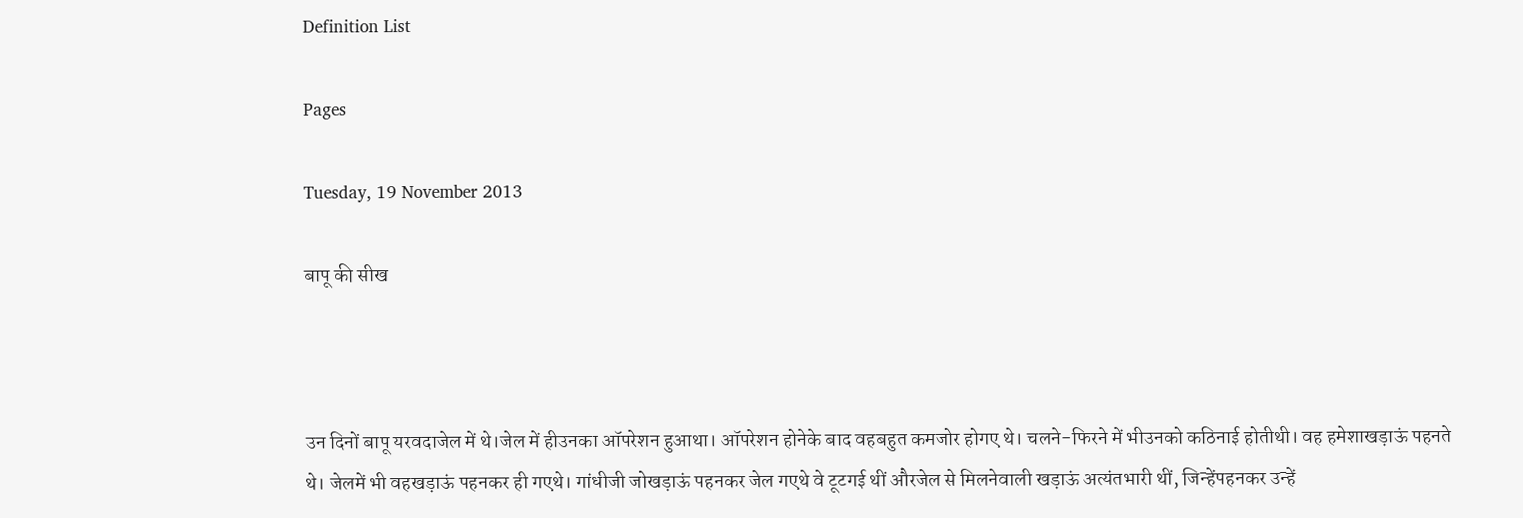Definition List

Pages

Tuesday, 19 November 2013

बापू की सीख



उन दिनों बापू यरवदाजेल में थे।जेल में हीउनका ऑपरेशन हुआथा। ऑपरेशन होनेके बाद वहबहुत कमजोर होगए थे। चलने-फिरने में भीउनको कठिनाई होतीथी। वह हमेशाखड़ाऊं पहनते थे। जेलमें भी वहखड़ाऊं पहनकर ही गएथे। गांधीजी जोखड़ाऊं पहनकर जेल गएथे वे टूटगई थीं औरजेल से मिलनेवाली खड़ाऊं अत्यंतभारी थीं, जिन्हेंपहनकर उन्हें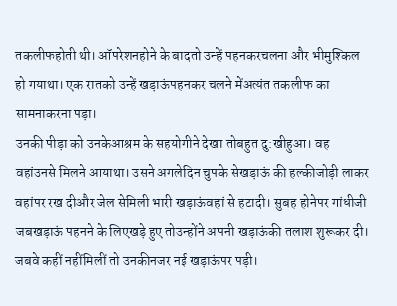तकलीफहोती थी। ऑपरेशनहोने के बादतो उन्हें पहनकरचलना और भीमुश्किल हो गयाथा। एक रातको उन्हें खड़ाऊंपहनकर चलने मेंअत्यंत तकलीफ का सामनाकरना पड़ा।
उनकी पीड़ा को उनकेआश्रम के सहयोगीने देखा तोबहुत दु:खीहुआ। वह वहांउनसे मिलने आयाथा। उसने अगलेदिन चुपके सेखड़ाऊं की हल्कीजोड़ी लाकर वहांपर रख दीऔर जेल सेमिली भारी खड़ाऊंवहां से हटादी। सुबह होनेपर गांधीजी जबखड़ाऊं पहनने के लिएखड़े हुए तोउन्होंने अपनी खड़ाऊंकी तलाश शुरूकर दी। जबवे कहीं नहींमिलीं तो उनकीनजर नई खड़ाऊंपर पड़ी।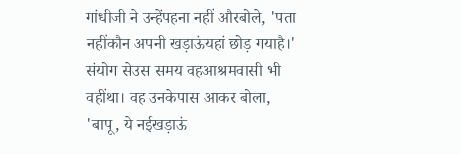गांधीजी ने उन्हेंपहना नहीं औरबोले, 'पता नहींकौन अपनी खड़ाऊंयहां छोड़ गयाहै।' संयोग सेउस समय वहआश्रमवासी भी वहींथा। वह उनकेपास आकर बोला, 'बापू, ये नईखड़ाऊं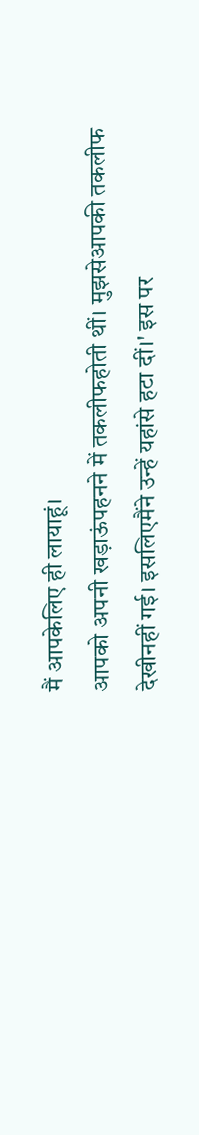मैं आपकेलिए ही लायाहूं।
आपको अपनी खड़ाऊंपहनने में तकलीफहोती थीं। मुझसेआपकी तकलीफ देखीनहीं गई। इसलिएमैंने उन्हें यहांसे हटा दीं।' इस पर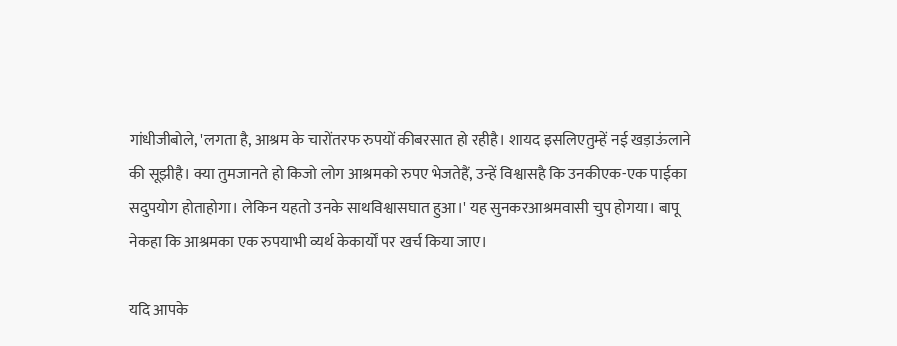गांधीजीबोले, 'लगता है, आश्रम के चारोंतरफ रुपयों कीबरसात हो रहीहै। शायद इसलिएतुम्हें नई खड़ाऊंलाने की सूझीहै। क्या तुमजानते हो किजो लोग आश्रमको रुपए भेजतेहैं, उन्हें विश्वासहै कि उनकीएक-एक पाईका सदुपयोग होताहोगा। लेकिन यहतो उनके साथविश्वासघात हुआ।' यह सुनकरआश्रमवासी चुप होगया। बापू नेकहा कि आश्रमका एक रुपयाभी व्यर्थ केकार्यों पर खर्च किया जाए।

यदि आपके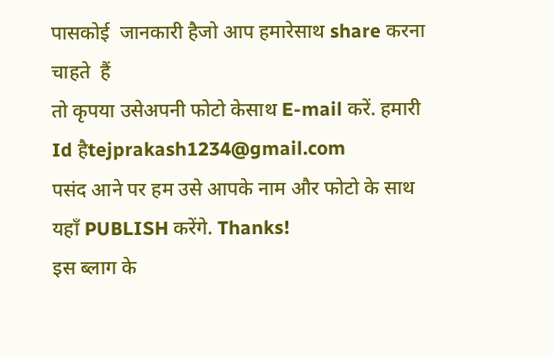पासकोई  जानकारी हैजो आप हमारेसाथ share करना चाहते  हैं
तो कृपया उसेअपनी फोटो केसाथ E-mail करें. हमारी Id हैtejprakash1234@gmail.com
पसंद आने पर हम उसे आपके नाम और फोटो के साथ यहाँ PUBLISH करेंगे. Thanks!
इस ब्लाग के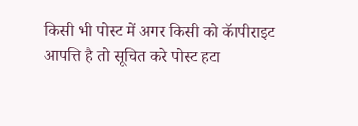किसी भी पोस्ट में अगर किसी को कॅापीराइट आपत्ति है तो सूचित करे पोस्ट हटा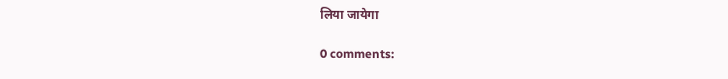लिया जायेगा

0 comments: